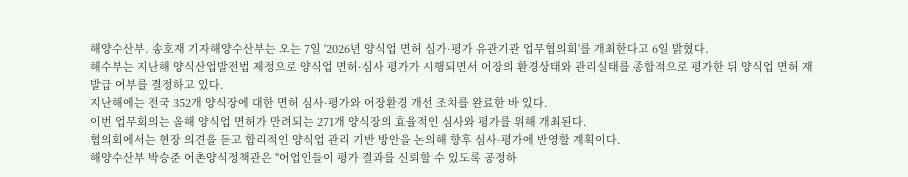해양수산부. 송호재 기자해양수산부는 오는 7일 '2026년 양식업 면허 심가·평가 유관기관 업무협의회'를 개최한다고 6일 밝혔다.
해수부는 지난해 양식산업발전법 제정으로 양식업 면허·심사 평가가 시행되면서 어장의 환경상태와 관리실태를 종합적으로 평가한 뒤 양식업 면허 재발급 여부를 결정하고 있다.
지난해에는 전국 352개 양식장에 대한 면허 심사·평가와 어장환경 개선 조치를 완료한 바 있다.
이번 업무회의는 올해 양식업 면허가 만려되는 271개 양식장의 효율적인 심사와 평가를 위해 개최된다.
협의회에서는 현장 의견을 듣고 합리적인 양식업 관리 기반 방안을 논의해 향후 심사·평가에 반영할 계획이다.
해양수산부 박승준 어촌양식정책관은 "어업인들이 평가 결과를 신뢰할 수 있도록 공정하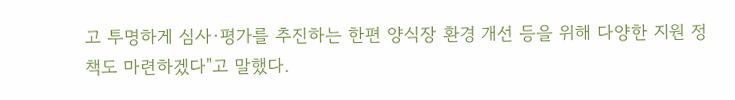고 투명하게 심사·평가를 추진하는 한편 양식장 환경 개선 등을 위해 다양한 지원 정책도 마련하겠다"고 말했다.